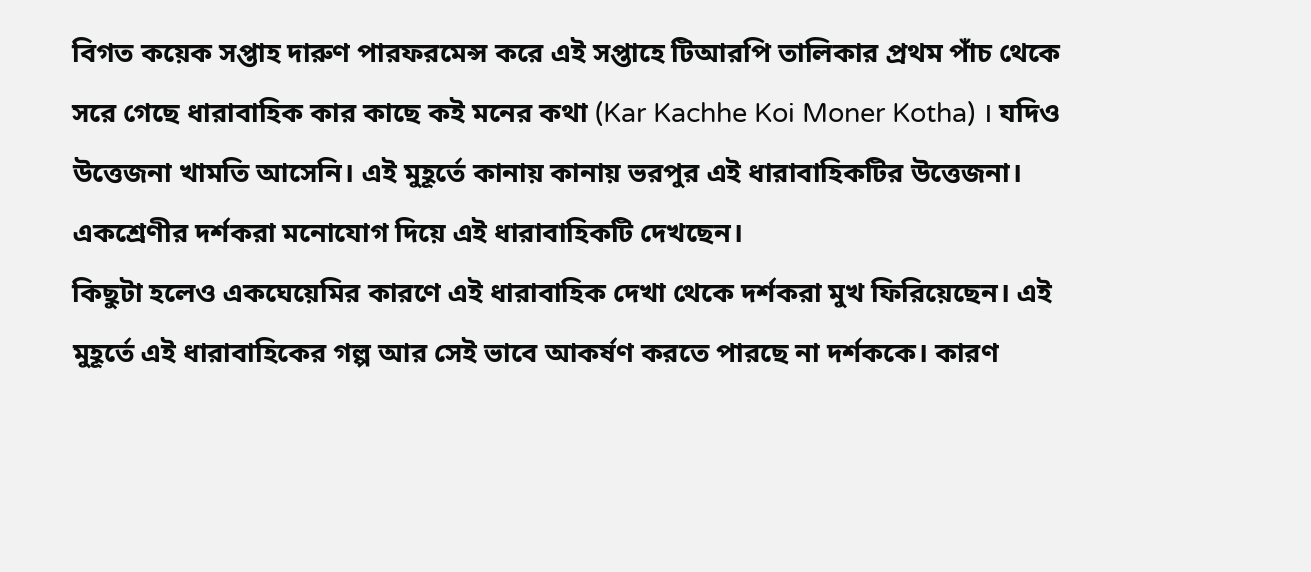বিগত কয়েক সপ্তাহ দারুণ পারফরমেন্স করে এই সপ্তাহে টিআরপি তালিকার প্রথম পাঁচ থেকে সরে গেছে ধারাবাহিক কার কাছে কই মনের কথা (Kar Kachhe Koi Moner Kotha) । যদিও উত্তেজনা খামতি আসেনি। এই মুহূর্তে কানায় কানায় ভরপুর এই ধারাবাহিকটির উত্তেজনা। একশ্রেণীর দর্শকরা মনোযোগ দিয়ে এই ধারাবাহিকটি দেখছেন।
কিছুটা হলেও একঘেয়েমির কারণে এই ধারাবাহিক দেখা থেকে দর্শকরা মুখ ফিরিয়েছেন। এই মুহূর্তে এই ধারাবাহিকের গল্প আর সেই ভাবে আকর্ষণ করতে পারছে না দর্শককে। কারণ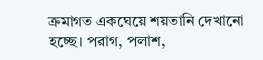ক্রমাগত একঘেয়ে শয়তানি দেখানো হচ্ছে। পরাগ, পলাশ,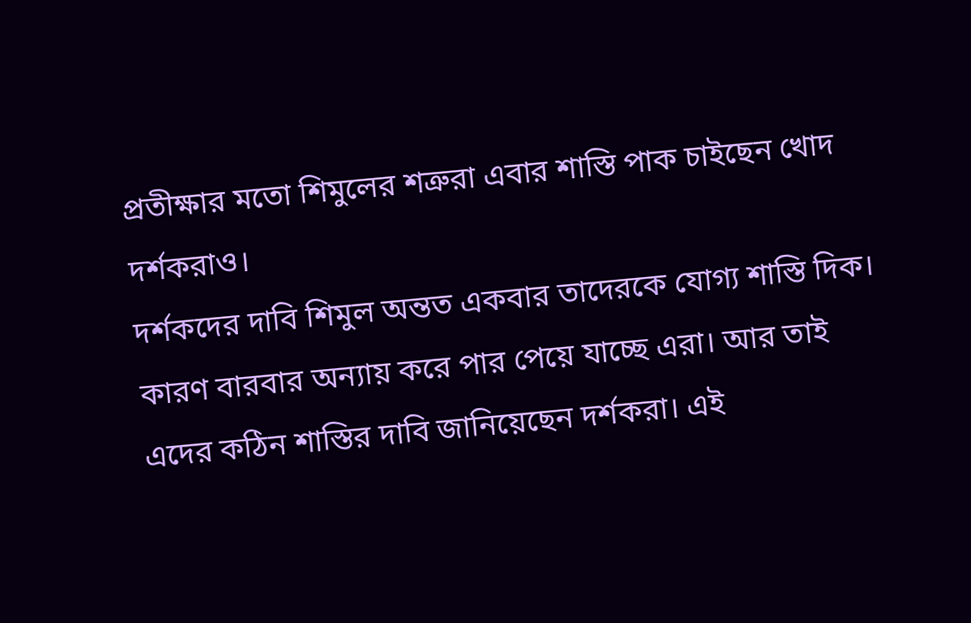প্রতীক্ষার মতো শিমুলের শত্রুরা এবার শাস্তি পাক চাইছেন খোদ দর্শকরাও।
দর্শকদের দাবি শিমুল অন্তত একবার তাদেরকে যোগ্য শাস্তি দিক।
কারণ বারবার অন্যায় করে পার পেয়ে যাচ্ছে এরা। আর তাই এদের কঠিন শাস্তির দাবি জানিয়েছেন দর্শকরা। এই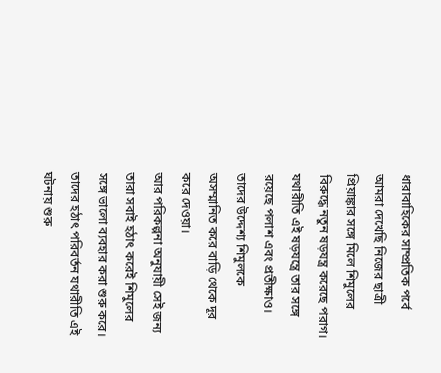ধারাবাহিকের সাম্প্রতিক পর্বে আমরা দেখেছি নিজের ছাত্রী প্রিয়াঙ্কার সঙ্গে মিলে শিমুলের বিরুদ্ধে নতুন ষড়যন্ত্র করেছে পরাগ। যথারীতি এই ষড়যন্ত্রে তার সঙ্গে রয়েছে পলাশ এবং প্রতীক্ষাও। তাদের উদ্দেশ্য শিমুলকে অসম্মানিত করে বাড়ি থেকে দূর করে দেওয়া।
আর পরিকল্পনা অনুযায়ী সেই জন্য তারা সবাই হঠাৎ করেই শিমুলের সঙ্গে ভালো ব্যবহার করা শুরু করে। তাদের হঠাৎ পরিবর্তন যথারীতি এই ঘটনায় শুরু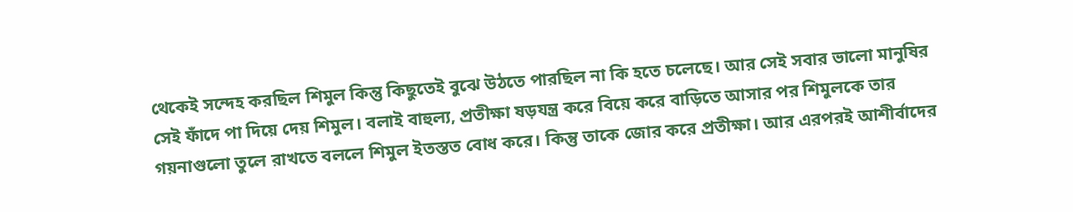থেকেই সন্দেহ করছিল শিমুল কিন্তু কিছুতেই বুঝে উঠতে পারছিল না কি হতে চলেছে। আর সেই সবার ভালো মানুষির সেই ফাঁদে পা দিয়ে দেয় শিমুল। বলাই বাহুল্য, প্রতীক্ষা ষড়যন্ত্র করে বিয়ে করে বাড়িতে আসার পর শিমুলকে তার গয়নাগুলো তুলে রাখতে বললে শিমুল ইতস্তত বোধ করে। কিন্তু তাকে জোর করে প্রতীক্ষা। আর এরপরই আশীর্বাদের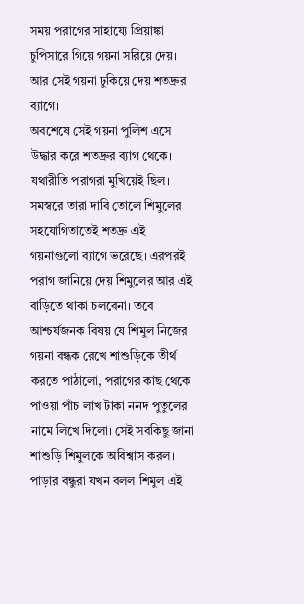সময় পরাগের সাহায্যে প্রিয়াঙ্কা চুপিসারে গিয়ে গয়না সরিয়ে দেয়। আর সেই গয়না ঢুকিয়ে দেয় শতদ্রুর ব্যাগে।
অবশেষে সেই গয়না পুলিশ এসে উদ্ধার করে শতদ্রুর ব্যাগ থেকে। যথারীতি পরাগরা মুখিয়েই ছিল। সমস্বরে তারা দাবি তোলে শিমুলের সহযোগিতাতেই শতদ্রু এই গয়নাগুলো ব্যাগে ভরেছে। এরপরই পরাগ জানিয়ে দেয় শিমুলের আর এই বাড়িতে থাকা চলবেনা। তবে আশ্চর্যজনক বিষয় যে শিমুল নিজের গয়না বন্ধক রেখে শাশুড়িকে তীর্থ করতে পাঠালো, পরাগের কাছ থেকে পাওয়া পাঁচ লাখ টাকা ননদ পুতুলের নামে লিখে দিলো। সেই সবকিছু জানা শাশুড়ি শিমুলকে অবিশ্বাস করল। পাড়ার বন্ধুরা যখন বলল শিমুল এই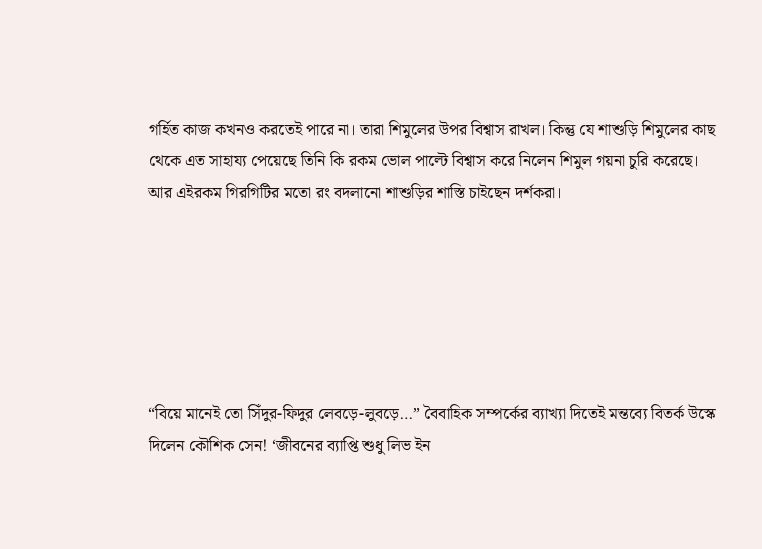গর্হিত কাজ কখনও করতেই পারে না। তারা শিমুলের উপর বিশ্বাস রাখল। কিন্তু যে শাশুড়ি শিমুলের কাছ থেকে এত সাহায্য পেয়েছে তিনি কি রকম ভোল পাল্টে বিশ্বাস করে নিলেন শিমুল গয়না চুরি করেছে। আর এইরকম গিরগিটির মতো রং বদলানো শাশুড়ির শাস্তি চাইছেন দর্শকরা।






“বিয়ে মানেই তো সিঁদুর-ফিদুর লেবড়ে-লুবড়ে…” বৈবাহিক সম্পর্কের ব্যাখ্যা দিতেই মন্তব্যে বিতর্ক উস্কে দিলেন কৌশিক সেন! ‘জীবনের ব্যাপ্তি শুধু লিভ ইন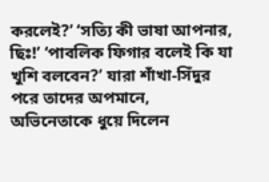করলেই?’ ‘সত্যি কী ভাষা আপনার, ছিঃ!’ ‘পাবলিক ফিগার বলেই কি যা খুশি বলবেন?’ যারা শাঁখা-সিঁদুর পরে তাদের অপমানে, অভিনেতাকে ধুয়ে দিলেন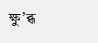ক্ষু’ব্ধ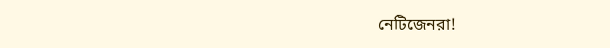নেটিজেনরা!